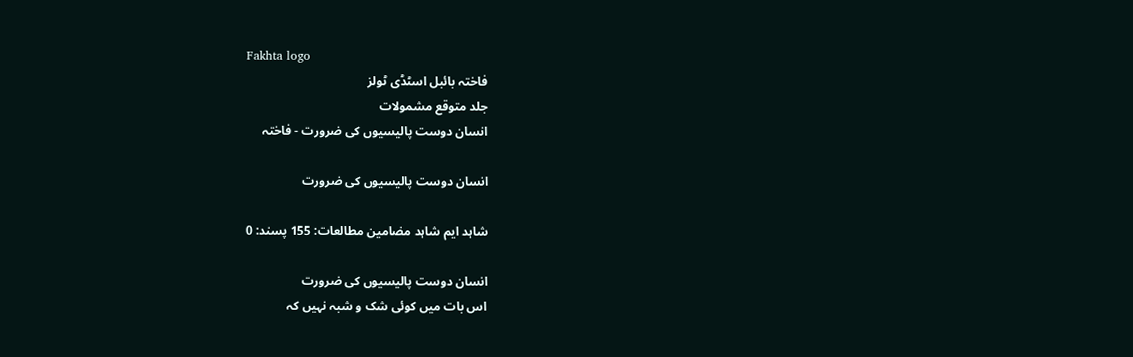Fakhta logo
فاختہ بائبل اسٹڈی ٹولز
جلد متوقع مشمولات
انسان دوست پالیسیوں کی ضرورت - فاختہ

انسان دوست پالیسیوں کی ضرورت

شاہد ایم شاہد مضامین مطالعات: 155 پسند: 0

انسان دوست پالیسیوں کی ضرورت
اس بات میں کوئی شک و شبہ نہیں کہ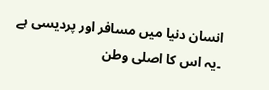انسان دنیا میں مسافر اور پردیسی ہے ۔یہ اس کا اصلی وطن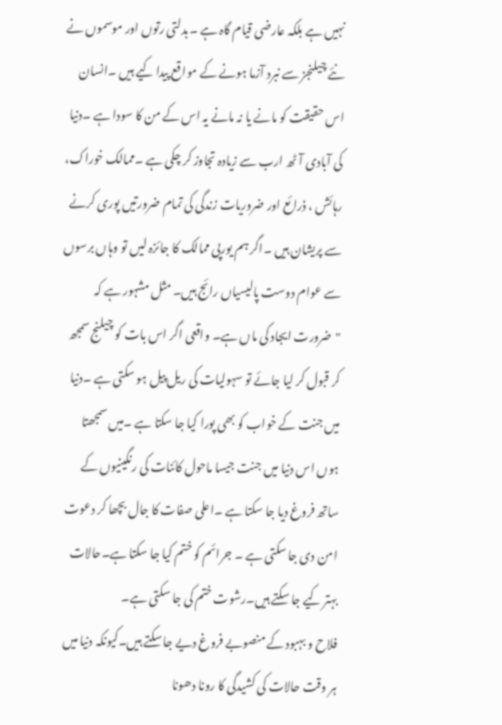نہیں ہے بلکہ عارضی قیام گاہ ہے ۔بدلتی رتوں اور موسموں نے نئے چیلنجز سے نبرد آزما ہونے کے مواقع پیدا کیے ہیں ۔انسان اس حقیقت کو مانے یا نہ مانے یہ اس کے من کا سودا ہے ۔دنیا کی آبادی آٹھ ارب سے زیادہ تجاوز کر چکی ہے ۔ممالک خوراک، رہائش ، ذرائع اور ضروریات زندگی کی تمام ضرورتیں پوری کرنے سے پریشان ہیں ۔اگر ہم یورپی ممالک کا جائزہ لیں تو وہاں برسوں سے عوام دوست پالیسیاں رائج ہیں۔ مثل مشہور ہے کہ "ضرورت ایجاد کی ماں ہے۔ واقعی اگر اس بات کو چیلنج سمجھ کر قبول کر لیا جائے تو سہولیات کی ریل پیل ہو سکتی ہے ۔دنیا میں جنت کے خواب کو بھی پورا کیا جا سکتا ہے ۔میں سمجھتا ہوں اس دنیا میں جنت جیسا ماحول کائنات کی رنگینیوں کے ساتھ فروغ دیا جا سکتا ہے ۔اعلی صفات کا جال بچھا کر دعوت امن دی جا سکتی ہے ۔ جرائم کو ختم کیا جا سکتا ہے۔حالات بہتر کیے جا سکتے ہیں۔رشوت ختم کی جا سکتی ہے۔
فلاح و بہبود کے منصوبے فروغ دیے جا سکتے ہیں۔کیونکہ دنیا میں ہر وقت حالات کی کشیدگی کا رونا دھونا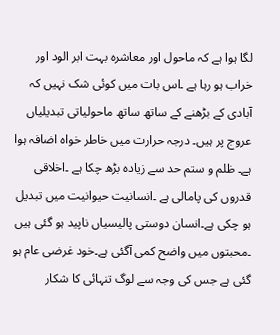لگا ہوا ہے کہ ماحول اور معاشرہ بہت ابر الود اور خراب ہو رہا ہے ۔اس بات میں کوئی شک نہیں کہ آبادی کے بڑھنے کے ساتھ ساتھ ماحولیاتی تبدیلیاں عروج پر ہیں۔ درجہ حرارت میں خاطر خواہ اضافہ ہوا ہے۔ ظلم و ستم حد سے زیادہ بڑھ چکا ہے ۔اخلاقی قدروں کی پامالی ہے ۔انسانیت حیوانیت میں تبدیل ہو چکی ہے۔انسان دوستی پالیسیاں ناپید ہو گئی ہیں ۔محبتوں میں واضح کمی آگئی ہے۔خود غرضی عام ہو گئی ہے جس کی وجہ سے لوگ تنہائی کا شکار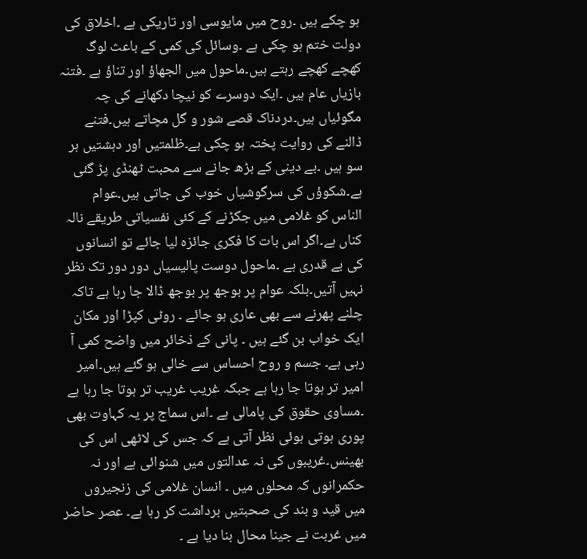ہو چکے ہیں ۔روح میں مایوسی اور تاریکی ہے ۔اخلاق کی دولت ختم ہو چکی ہے ۔وسائل کی کمی کے باعث لوگ کھچے کھچے رہتے ہیں۔ماحول میں الجھاؤ اور تناؤ ہے ۔فتنہ بازیاں عام ہیں ۔ایک دوسرے کو نیچا دکھانے کی چہ مگوئیاں ہیں۔دردناک قصے شور و گل مچاتے ہیں۔فتنے ڈالنے کی روایت پختہ ہو چکی ہے۔ظلمتیں اور دہشتیں ہر سو ہیں ۔بے دینی کے بڑھ جانے سے محبت ٹھنڈی پڑ گئی ہے۔شکوؤں کی سرگوشیاں خوب کی جاتی ہیں۔عوام الناس کو غلامی میں جکڑنے کے کئی نفسیاتی طریقے نالہ کناں ہے۔اگر اس بات کا فکری جائزہ لیا جائے تو انسانوں کی بے قدری ہے ۔ماحول دوست پالیسیاں دور دور تک نظر نہیں آتیں۔بلکہ عوام پر بوجھ پر بوجھ ڈالا جا رہا ہے تاکہ چلنے پھرنے سے بھی عاری ہو جائے ۔ روٹی کپڑا اور مکان ایک خواب بن گئے ہیں ۔ پانی کے ذخائر میں واضح کمی آ رہی ہے۔ جسم و روح احساس سے خالی ہو گئے ہیں۔امیر امیر تر ہوتا جا رہا ہے جبکہ غریب غریب تر ہوتا جا رہا ہے ۔مساوی حقوق کی پامالی ہے ۔اس سماج پر یہ کہاوت بھی پوری ہوتی ہوئی نظر آتی ہے کہ جس کی لاٹھی اس کی بھینس۔غریبوں کی نہ عدالتوں میں شنوائی ہے اور نہ حکمرانوں کہ محلوں میں ۔ انسان غلامی کی زنجیروں میں قید و بند کی صحبتیں برداشت کر رہا ہے۔ عصر حاضر میں غربت نے جینا محال بنا دیا ہے ۔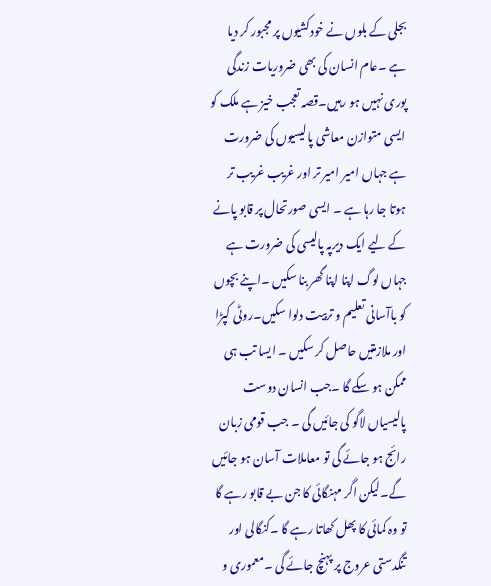بجلی کے بلوں نے خودکشیوں پر مجبور کر دیا ہے ۔عام انسان کی بھی ضروریات زندگی پوری نہیں ہو رہیں۔قصہ تعجب خیز ہے ملک کو ایسی متوازن معاشی پالیسیوں کی ضرورت ہے جہاں امیر امیر تر اور غریب غریب تر ہوتا جا رہا ہے ۔ ایسی صورتحال پر قابو پانے کے لیے ایک دیرپہ پالیسی کی ضرورت ہے جہاں لوگ اپنا اپنا گھر بنا سکیں ۔اپنے بچوں کو باآسانی تعلیم و تربیت دلوا سکیں۔روٹی کپڑا اور ملازمتیں حاصل کر سکیں ۔ ایسا تب ہی ممکن ہو سکے گا ۔جب انسان دوست پالیسیاں لاگو کی جائیں گی ۔ جب قومی زبان رائج ہو جائے گی تو معاملات آسان ہو جائیں گے۔لیکن اگر مہنگائی کا جن بے قابو رہے گا تو وہ کمائی کا پھل کھاتا رہے گا ۔کنگالی اور تنگدستی عروج پر پہنچ جائے گی ۔معموری و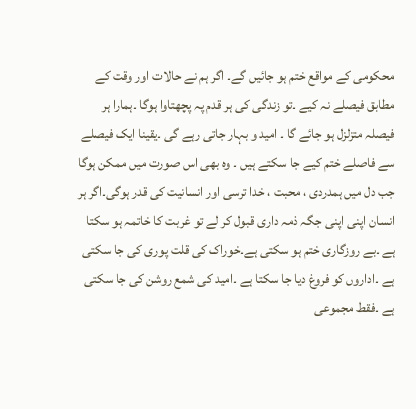محکومی کے مواقع ختم ہو جائیں گے۔ اگر ہم نے حالات اور وقت کے مطابق فیصلے نہ کیے ۔تو زندگی کی ہر قدم پہ پچھتاوا ہوگا ۔ہمارا ہر فیصلہ متزلزل ہو جائے گا ۔ امید و بہار جاتی رہے گی ۔یقینا ایک فیصلے سے فاصلے ختم کیے جا سکتے ہیں ۔ وہ بھی اس صورت میں ممکن ہوگا جب دل میں ہمدردی ، محبت ، خدا ترسی اور انسانیت کی قدر ہوگی۔اگر ہر انسان اپنی اپنی جگہ ذمہ داری قبول کر لے تو غربت کا خاتمہ ہو سکتا ہے ۔بے روزگاری ختم ہو سکتی ہے۔خوراک کی قلت پوری کی جا سکتی ہے ۔اداروں کو فروغ دیا جا سکتا ہے ۔امید کی شمع روشن کی جا سکتی ہے ۔فقط مجموعی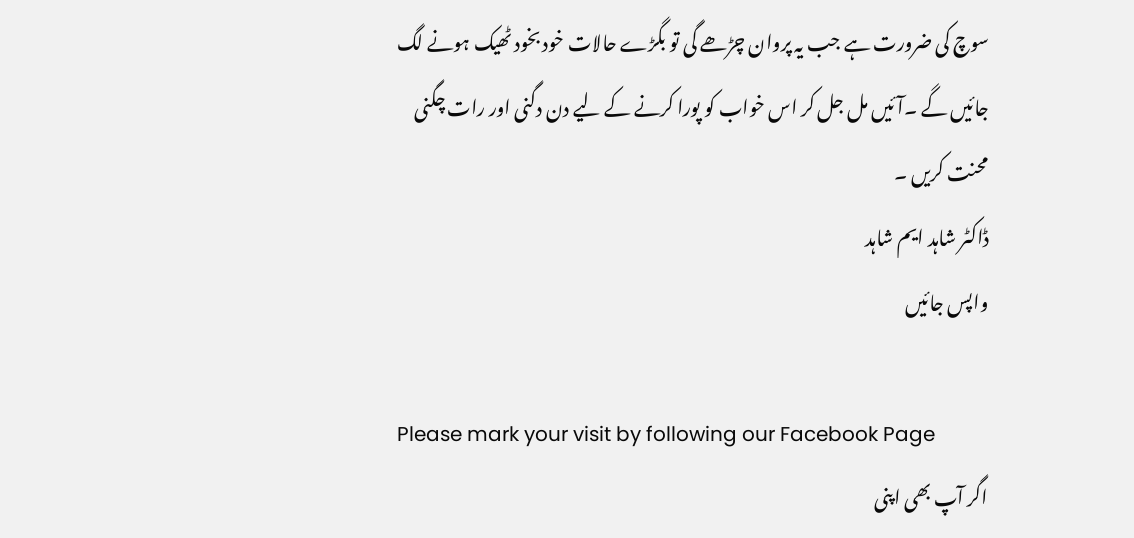سوچ کی ضرورت ہے جب یہ پروان چڑھے گی تو بگڑے حالات خود بخود ٹھیک ہونے لگ جائیں گے ۔آئیں مل جل کر اس خواب کو پورا کرنے کے لیے دن دگنی اور رات چگنی محنت کریں ۔
ڈاکٹر شاہد ایم شاہد
واپس جائیں

Please mark your visit by following our Facebook Page
اگر آپ بھی اپنی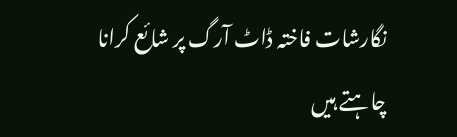نگارشات فاختہ ڈاٹ آرگ پر شائع کرانا چاہتے ہیں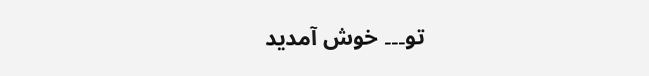تو۔۔۔ خوش آمدید